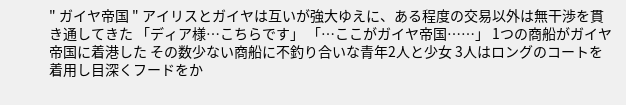" ガイヤ帝国 " アイリスとガイヤは互いが強大ゆえに、ある程度の交易以外は無干渉を貫き通してきた 「ディア様…こちらです」 「…ここがガイヤ帝国……」 1つの商船がガイヤ帝国に着港した その数少ない商船に不釣り合いな青年2人と少女 3人はロングのコートを着用し目深くフードをか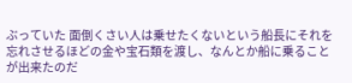ぶっていた 面倒くさい人は乗せたくないという船長にそれを忘れさせるほどの金や宝石類を渡し、なんとか船に乗ることが出来たのだ